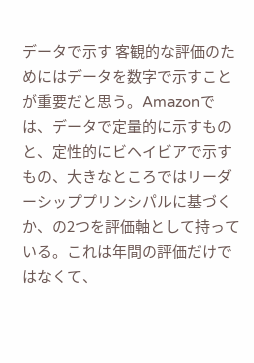データで示す 客観的な評価のためにはデータを数字で示すことが重要だと思う。Amazonでは、データで定量的に示すものと、定性的にビヘイビアで示すもの、大きなところではリーダーシッププリンシパルに基づくか、の2つを評価軸として持っている。これは年間の評価だけではなくて、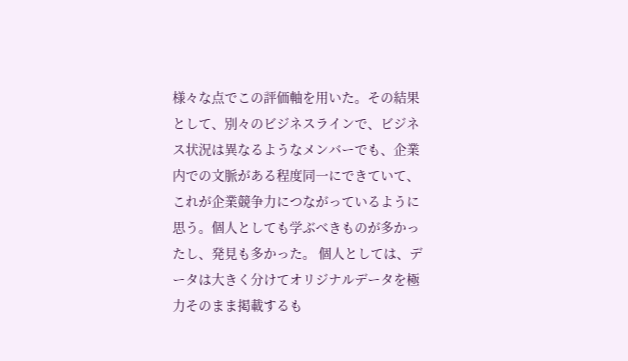様々な点でこの評価軸を用いた。その結果として、別々のビジネスラインで、ビジネス状況は異なるようなメンバーでも、企業内での文脈がある程度同一にできていて、これが企業競争力につながっているように思う。個人としても学ぶべきものが多かったし、発見も多かった。 個人としては、データは大きく分けてオリジナルデータを極力そのまま掲載するも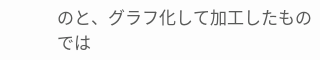のと、グラフ化して加工したものでは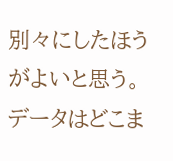別々にしたほうがよいと思う。データはどこま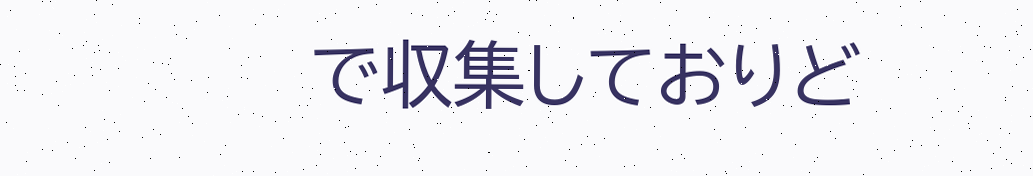で収集しておりど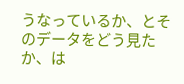うなっているか、とそのデータをどう見たか、は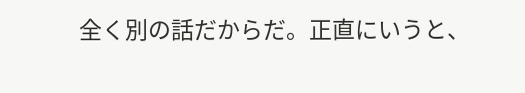全く別の話だからだ。正直にいうと、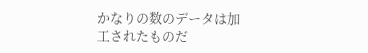かなりの数のデータは加工されたものだ